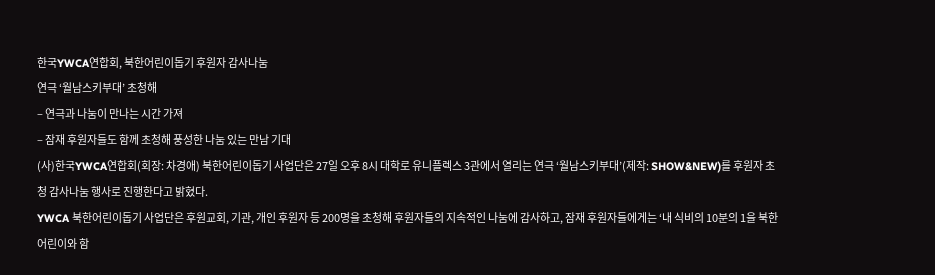한국YWCA연합회, 북한어린이돕기 후원자 감사나눔
연극 ‘월남스키부대’ 초청해
– 연극과 나눔이 만나는 시간 가져
– 잠재 후원자들도 함께 초청해 풍성한 나눔 있는 만남 기대
(사)한국YWCA연합회(회장: 차경애) 북한어린이돕기 사업단은 27일 오후 8시 대학로 유니플렉스 3관에서 열리는 연극 ‘월남스키부대’(제작: SHOW&NEW)를 후원자 초청 감사나눔 행사로 진행한다고 밝혔다.
YWCA 북한어린이돕기 사업단은 후원교회, 기관, 개인 후원자 등 200명을 초청해 후원자들의 지속적인 나눔에 감사하고, 잠재 후원자들에게는 ‘내 식비의 10분의 1을 북한 어린이와 함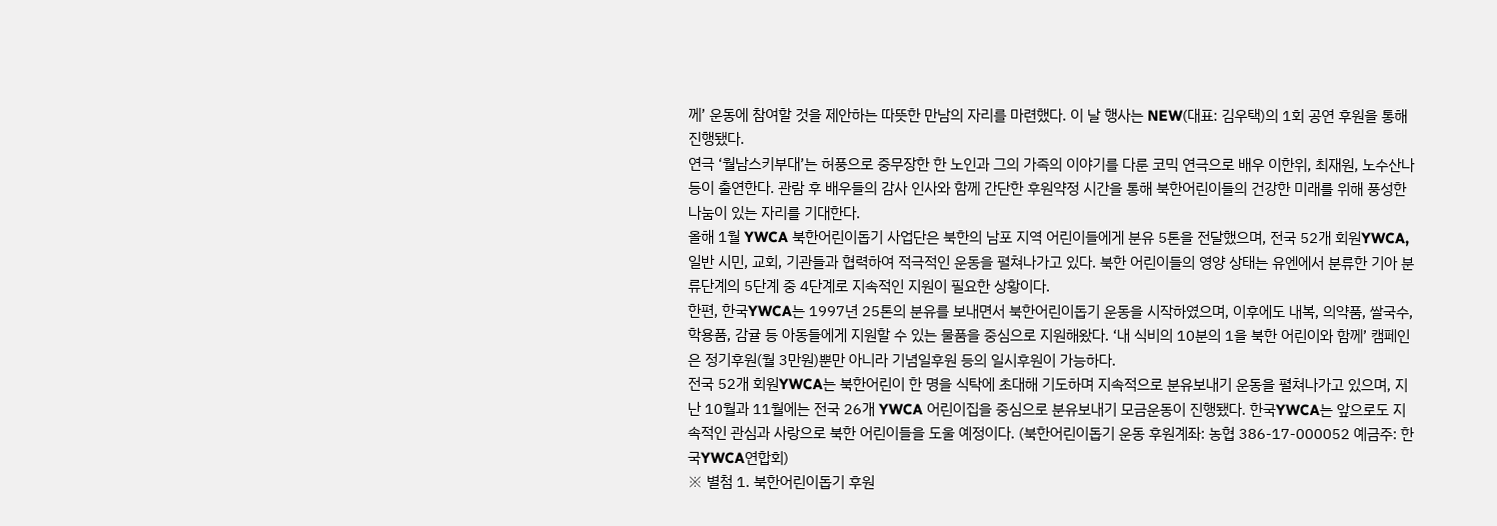께’ 운동에 참여할 것을 제안하는 따뜻한 만남의 자리를 마련했다. 이 날 행사는 NEW(대표: 김우택)의 1회 공연 후원을 통해 진행됐다.
연극 ‘월남스키부대’는 허풍으로 중무장한 한 노인과 그의 가족의 이야기를 다룬 코믹 연극으로 배우 이한위, 최재원, 노수산나 등이 출연한다. 관람 후 배우들의 감사 인사와 함께 간단한 후원약정 시간을 통해 북한어린이들의 건강한 미래를 위해 풍성한 나눔이 있는 자리를 기대한다.
올해 1월 YWCA 북한어린이돕기 사업단은 북한의 남포 지역 어린이들에게 분유 5톤을 전달했으며, 전국 52개 회원YWCA, 일반 시민, 교회, 기관들과 협력하여 적극적인 운동을 펼쳐나가고 있다. 북한 어린이들의 영양 상태는 유엔에서 분류한 기아 분류단계의 5단계 중 4단계로 지속적인 지원이 필요한 상황이다.
한편, 한국YWCA는 1997년 25톤의 분유를 보내면서 북한어린이돕기 운동을 시작하였으며, 이후에도 내복, 의약품, 쌀국수, 학용품, 감귤 등 아동들에게 지원할 수 있는 물품을 중심으로 지원해왔다. ‘내 식비의 10분의 1을 북한 어린이와 함께’ 캠페인은 정기후원(월 3만원)뿐만 아니라 기념일후원 등의 일시후원이 가능하다.
전국 52개 회원YWCA는 북한어린이 한 명을 식탁에 초대해 기도하며 지속적으로 분유보내기 운동을 펼쳐나가고 있으며, 지난 10월과 11월에는 전국 26개 YWCA 어린이집을 중심으로 분유보내기 모금운동이 진행됐다. 한국YWCA는 앞으로도 지속적인 관심과 사랑으로 북한 어린이들을 도울 예정이다. (북한어린이돕기 운동 후원계좌: 농협 386-17-000052 예금주: 한국YWCA연합회)
※ 별첨 1. 북한어린이돕기 후원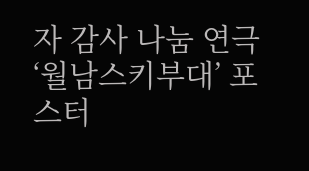자 감사 나눔 연극 ‘월남스키부대’ 포스터